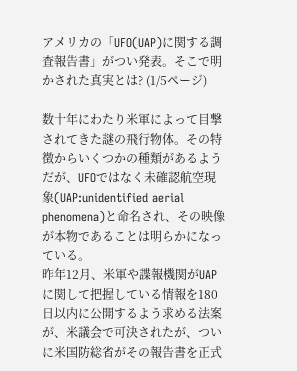アメリカの「UFO(UAP)に関する調査報告書」がつい発表。そこで明かされた真実とは? (1/5ページ)

数十年にわたり米軍によって目撃されてきた謎の飛行物体。その特徴からいくつかの種類があるようだが、UFOではなく未確認航空現象(UAP:unidentified aerial phenomena)と命名され、その映像が本物であることは明らかになっている。
昨年12月、米軍や諜報機関がUAPに関して把握している情報を180日以内に公開するよう求める法案が、米議会で可決されたが、ついに米国防総省がその報告書を正式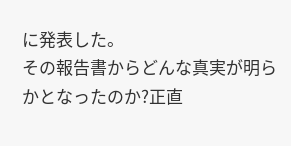に発表した。
その報告書からどんな真実が明らかとなったのか?正直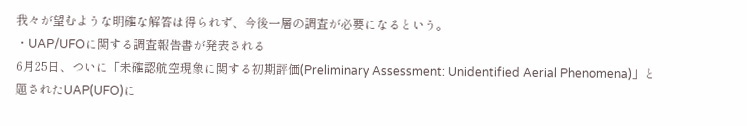我々が望むような明確な解答は得られず、今後一層の調査が必要になるという。
・UAP/UFOに関する調査報告書が発表される
6月25日、ついに「未確認航空現象に関する初期評価(Preliminary Assessment: Unidentified Aerial Phenomena)」と題されたUAP(UFO)に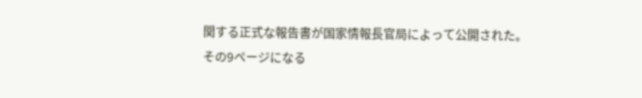関する正式な報告書が国家情報長官局によって公開された。
その9ページになる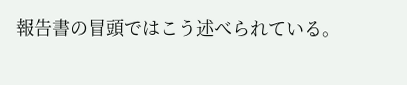報告書の冒頭ではこう述べられている。